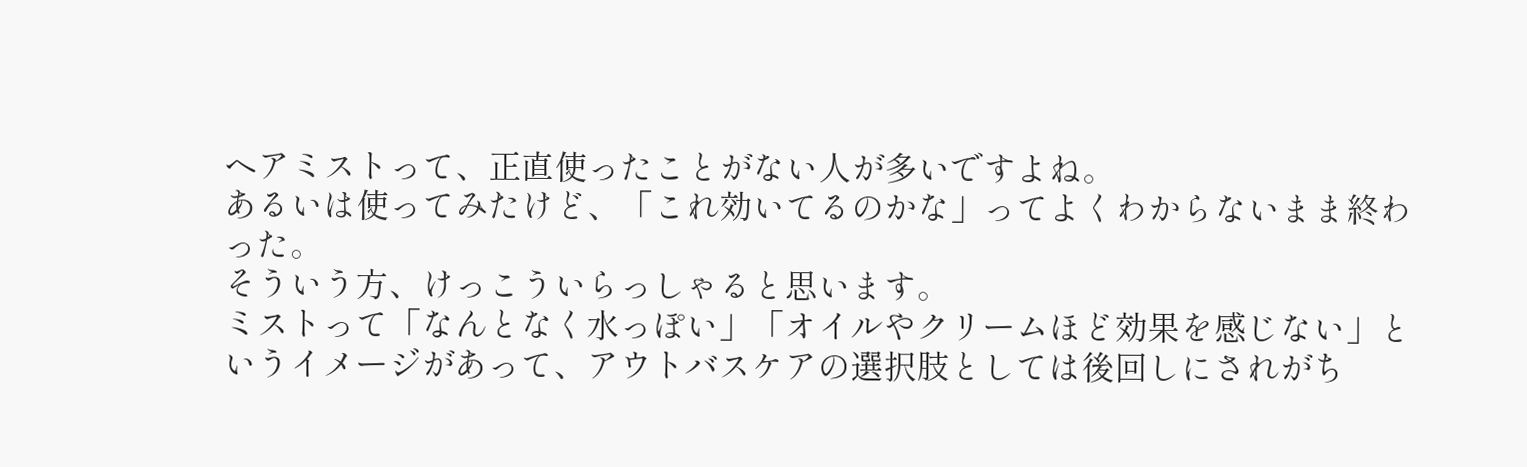ヘアミストって、正直使ったことがない人が多いですよね。
あるいは使ってみたけど、「これ効いてるのかな」ってよくわからないまま終わった。
そういう方、けっこういらっしゃると思います。
ミストって「なんとなく水っぽい」「オイルやクリームほど効果を感じない」というイメージがあって、アウトバスケアの選択肢としては後回しにされがち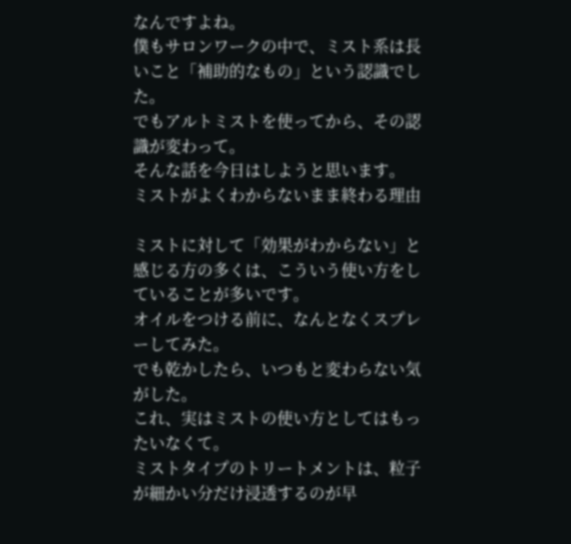なんですよね。
僕もサロンワークの中で、ミスト系は長いこと「補助的なもの」という認識でした。
でもアルトミストを使ってから、その認識が変わって。
そんな話を今日はしようと思います。
ミストがよくわからないまま終わる理由

ミストに対して「効果がわからない」と感じる方の多くは、こういう使い方をしていることが多いです。
オイルをつける前に、なんとなくスプレーしてみた。
でも乾かしたら、いつもと変わらない気がした。
これ、実はミストの使い方としてはもったいなくて。
ミストタイプのトリートメントは、粒子が細かい分だけ浸透するのが早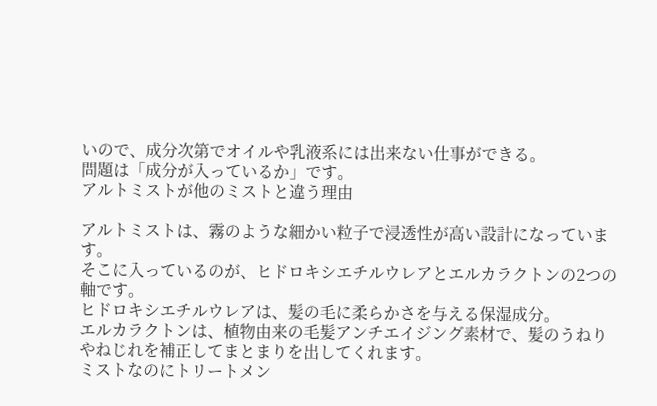いので、成分次第でオイルや乳液系には出来ない仕事ができる。
問題は「成分が入っているか」です。
アルトミストが他のミストと違う理由

アルトミストは、霧のような細かい粒子で浸透性が高い設計になっています。
そこに入っているのが、ヒドロキシエチルウレアとエルカラクトンの2つの軸です。
ヒドロキシエチルウレアは、髪の毛に柔らかさを与える保湿成分。
エルカラクトンは、植物由来の毛髪アンチエイジング素材で、髪のうねりやねじれを補正してまとまりを出してくれます。
ミストなのにトリートメン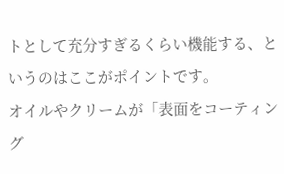トとして充分すぎるくらい機能する、というのはここがポイントです。
オイルやクリームが「表面をコーティング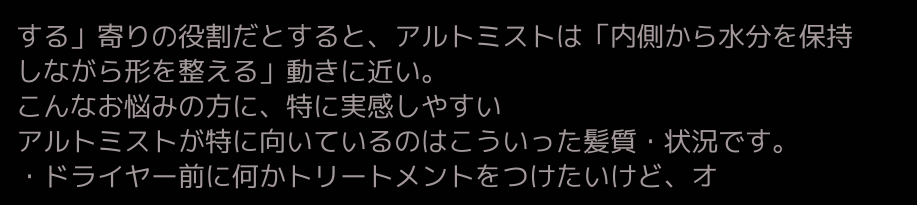する」寄りの役割だとすると、アルトミストは「内側から水分を保持しながら形を整える」動きに近い。
こんなお悩みの方に、特に実感しやすい
アルトミストが特に向いているのはこういった髪質・状況です。
・ドライヤー前に何かトリートメントをつけたいけど、オ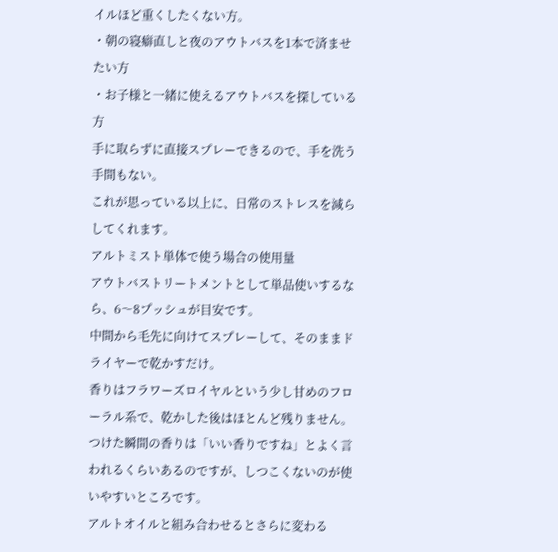イルほど重くしたくない方。
・朝の寝癖直しと夜のアウトバスを1本で済ませたい方
・お子様と一緒に使えるアウトバスを探している方
手に取らずに直接スプレーできるので、手を洗う手間もない。
これが思っている以上に、日常のストレスを減らしてくれます。
アルトミスト単体で使う場合の使用量
アウトバストリートメントとして単品使いするなら、6〜8プッシュが目安です。
中間から毛先に向けてスプレーして、そのままドライヤーで乾かすだけ。
香りはフラワーズロイヤルという少し甘めのフローラル系で、乾かした後はほとんど残りません。
つけた瞬間の香りは「いい香りですね」とよく言われるくらいあるのですが、しつこくないのが使いやすいところです。
アルトオイルと組み合わせるとさらに変わる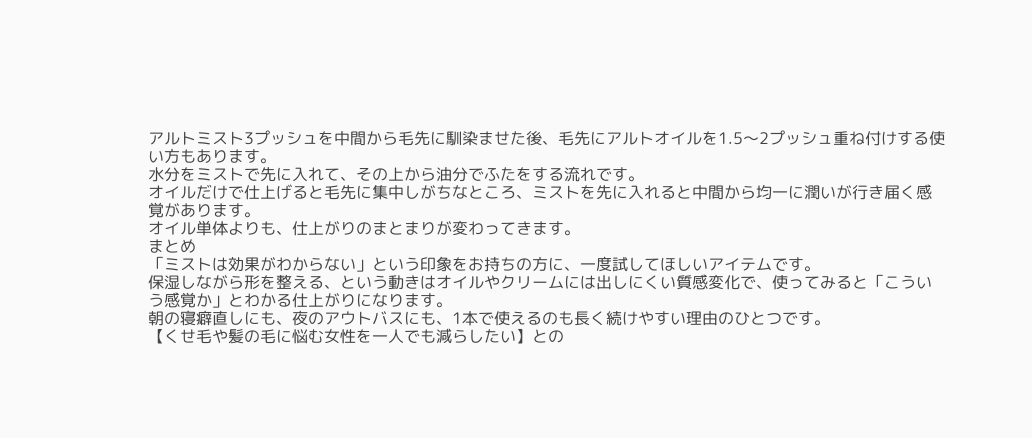アルトミスト3プッシュを中間から毛先に馴染ませた後、毛先にアルトオイルを1.5〜2プッシュ重ね付けする使い方もあります。
水分をミストで先に入れて、その上から油分でふたをする流れです。
オイルだけで仕上げると毛先に集中しがちなところ、ミストを先に入れると中間から均一に潤いが行き届く感覚があります。
オイル単体よりも、仕上がりのまとまりが変わってきます。
まとめ
「ミストは効果がわからない」という印象をお持ちの方に、一度試してほしいアイテムです。
保湿しながら形を整える、という動きはオイルやクリームには出しにくい質感変化で、使ってみると「こういう感覚か」とわかる仕上がりになります。
朝の寝癖直しにも、夜のアウトバスにも、1本で使えるのも長く続けやすい理由のひとつです。
【くせ毛や髪の毛に悩む女性を一人でも減らしたい】との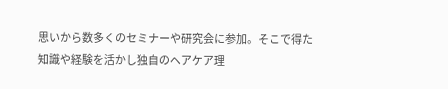思いから数多くのセミナーや研究会に参加。そこで得た知識や経験を活かし独自のヘアケア理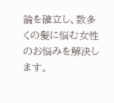論を確立し、数多くの髪に悩む女性のお悩みを解決します。